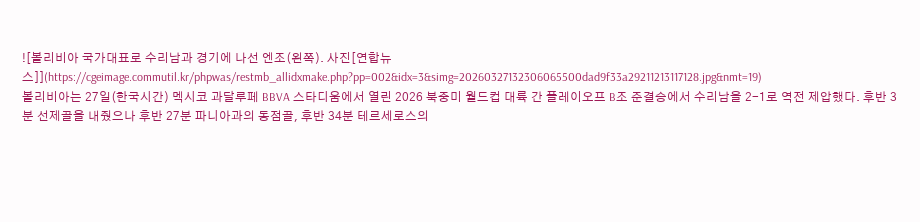![볼리비아 국가대표로 수리남과 경기에 나선 엔조(왼쪽). 사진[연합뉴스]](https://cgeimage.commutil.kr/phpwas/restmb_allidxmake.php?pp=002&idx=3&simg=20260327132306065500dad9f33a29211213117128.jpg&nmt=19)
볼리비아는 27일(한국시간) 멕시코 과달루페 BBVA 스타디움에서 열린 2026 북중미 월드컵 대륙 간 플레이오프 B조 준결승에서 수리남을 2-1로 역전 제압했다. 후반 3분 선제골을 내줬으나 후반 27분 파니아과의 동점골, 후반 34분 테르세로스의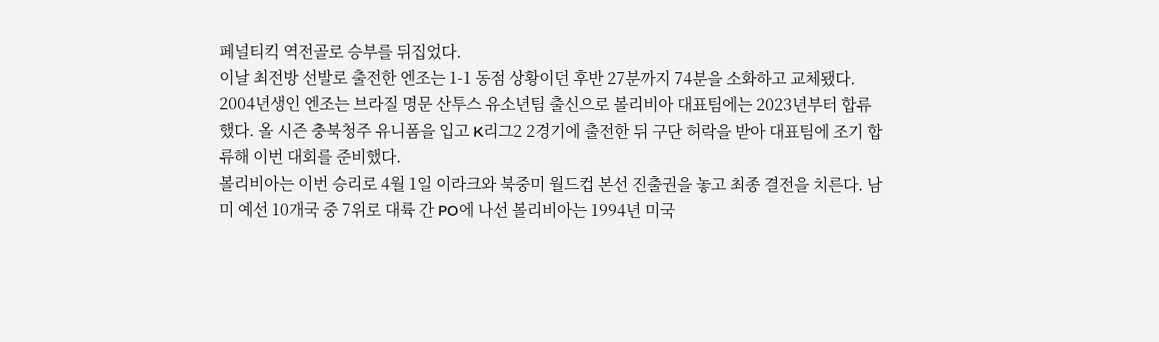페널티킥 역전골로 승부를 뒤집었다.
이날 최전방 선발로 출전한 엔조는 1-1 동점 상황이던 후반 27분까지 74분을 소화하고 교체됐다. 2004년생인 엔조는 브라질 명문 산투스 유소년팀 출신으로 볼리비아 대표팀에는 2023년부터 합류했다. 올 시즌 충북청주 유니폼을 입고 K리그2 2경기에 출전한 뒤 구단 허락을 받아 대표팀에 조기 합류해 이번 대회를 준비했다.
볼리비아는 이번 승리로 4월 1일 이라크와 북중미 월드컵 본선 진출권을 놓고 최종 결전을 치른다. 남미 예선 10개국 중 7위로 대륙 간 PO에 나선 볼리비아는 1994년 미국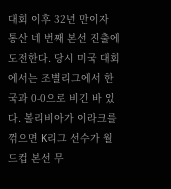대회 이후 32년 만이자 통산 네 번째 본선 진출에 도전한다. 당시 미국 대회에서는 조별리그에서 한국과 0-0으로 비긴 바 있다. 볼리비아가 이라크를 꺾으면 K리그 선수가 월드컵 본선 무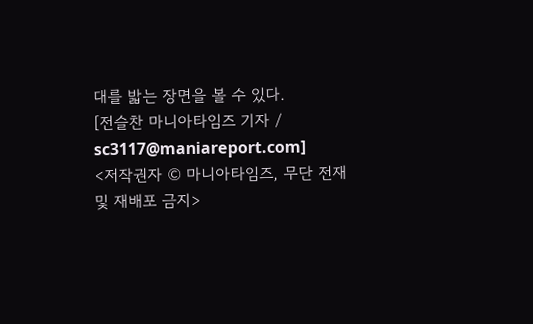대를 밟는 장면을 볼 수 있다.
[전슬찬 마니아타임즈 기자 / sc3117@maniareport.com]
<저작권자 © 마니아타임즈, 무단 전재 및 재배포 금지>